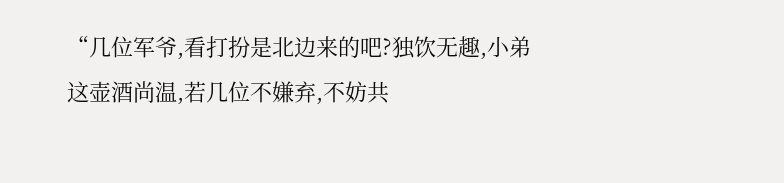“几位军爷,看打扮是北边来的吧?独饮无趣,小弟这壶酒尚温,若几位不嫌弃,不妨共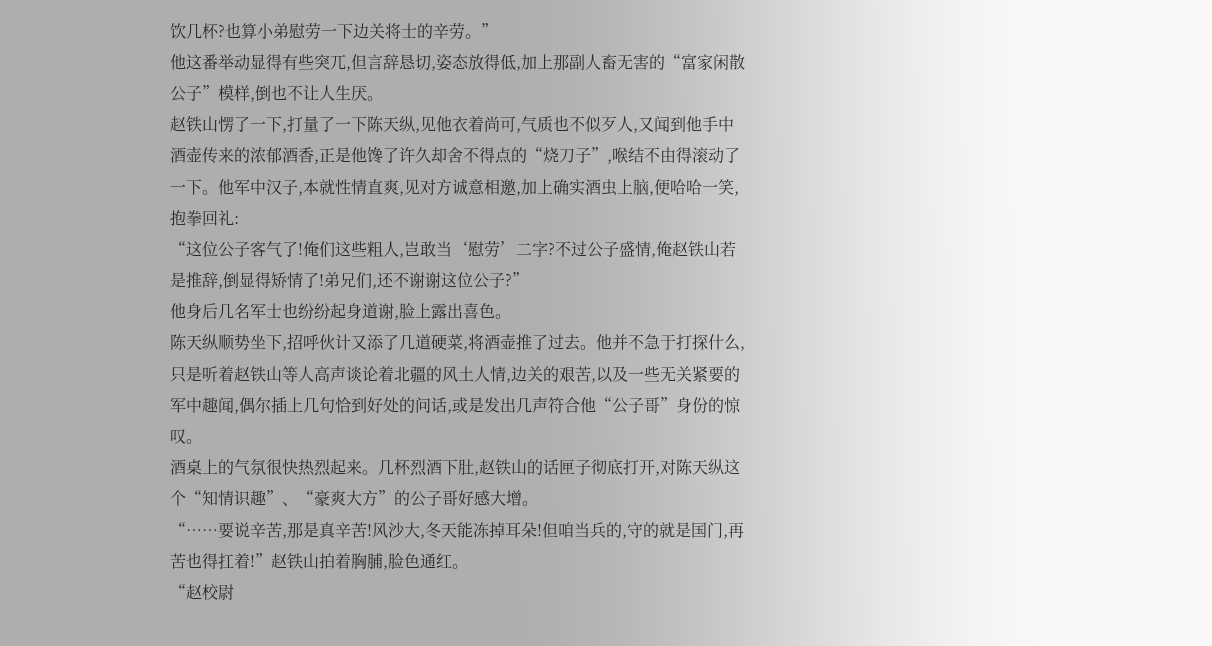饮几杯?也算小弟慰劳一下边关将士的辛劳。”
他这番举动显得有些突兀,但言辞恳切,姿态放得低,加上那副人畜无害的“富家闲散公子”模样,倒也不让人生厌。
赵铁山愣了一下,打量了一下陈天纵,见他衣着尚可,气质也不似歹人,又闻到他手中酒壶传来的浓郁酒香,正是他馋了许久却舍不得点的“烧刀子”,喉结不由得滚动了一下。他军中汉子,本就性情直爽,见对方诚意相邀,加上确实酒虫上脑,便哈哈一笑,抱拳回礼:
“这位公子客气了!俺们这些粗人,岂敢当‘慰劳’二字?不过公子盛情,俺赵铁山若是推辞,倒显得矫情了!弟兄们,还不谢谢这位公子?”
他身后几名军士也纷纷起身道谢,脸上露出喜色。
陈天纵顺势坐下,招呼伙计又添了几道硬菜,将酒壶推了过去。他并不急于打探什么,只是听着赵铁山等人高声谈论着北疆的风土人情,边关的艰苦,以及一些无关紧要的军中趣闻,偶尔插上几句恰到好处的问话,或是发出几声符合他“公子哥”身份的惊叹。
酒桌上的气氛很快热烈起来。几杯烈酒下肚,赵铁山的话匣子彻底打开,对陈天纵这个“知情识趣”、“豪爽大方”的公子哥好感大增。
“……要说辛苦,那是真辛苦!风沙大,冬天能冻掉耳朵!但咱当兵的,守的就是国门,再苦也得扛着!”赵铁山拍着胸脯,脸色通红。
“赵校尉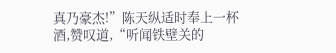真乃豪杰!”陈天纵适时奉上一杯酒,赞叹道,“听闻铁壁关的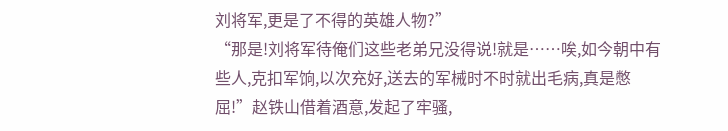刘将军,更是了不得的英雄人物?”
“那是!刘将军待俺们这些老弟兄没得说!就是……唉,如今朝中有些人,克扣军饷,以次充好,送去的军械时不时就出毛病,真是憋屈!”赵铁山借着酒意,发起了牢骚,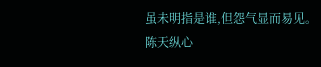虽未明指是谁,但怨气显而易见。
陈天纵心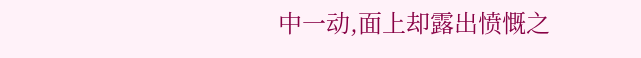中一动,面上却露出愤慨之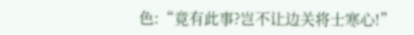色:“竟有此事?岂不让边关将士寒心!”